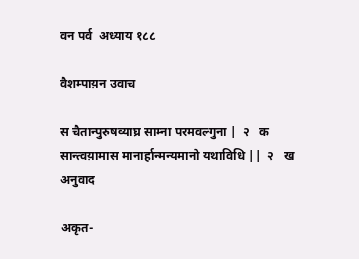वन पर्व  अध्याय १८८

वैशम्पाय़न उवाच

स चैतान्पुरुषव्याघ्र साम्ना परमवल्गुना |  २   क
सान्त्वय़ामास मानार्हान्मन्यमानो यथाविधि ||  २   ख
अनुवाद

अकृत-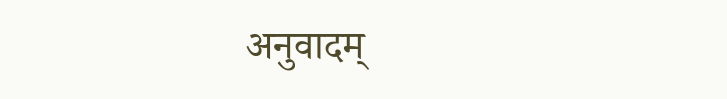अनुवादम्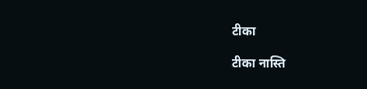टीका

टीका नास्ति